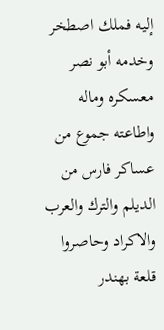إليه فملك اصطخر وخدمه أبو نصر معسكره وماله واطاعته جموع من عساكر فارس من الديلم والترك والعرب والاكراد وحاصروا قلعة بهندر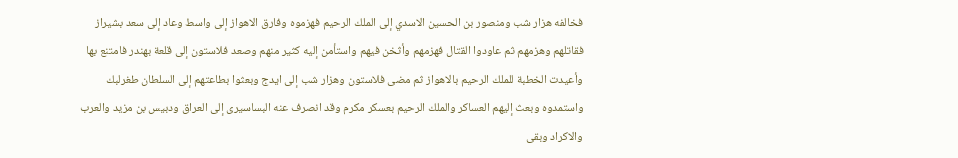فخالفه هزار شب ومنصور بن الحسين الاسدي إلى الملك الرحيم فهزموه وفارق الاهواز إلى واسط وعاد إلى سعد بشيراز فقاتلهم وهزمهم ثم عاودوا القتال فهزمهم وأثخن فيهم واستأمن إليه كثير منهم وصعد فلاستون إلى قلعة بهندر فامتنع بها وأعيدت الخطبة للملك الرحيم بالاهواز ثم مضى فلاستون وهزار شب إلى ايدج وبعثوا بطاعتهم إلى السلطان طغرلبك واستمدوه وبعث إليهم العساكر والملك الرحيم بعسكر مكرم وقد انصرف عنه البساسيرى إلى العراق ودبيس بن مزيد والعرب والاكراد وبقى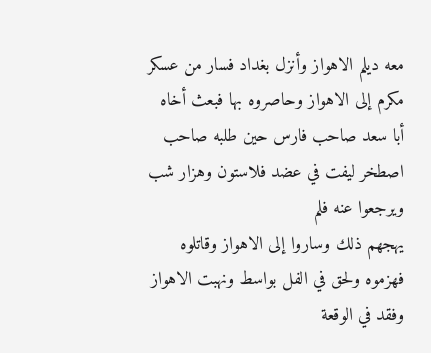معه ديلم الاهواز وأنزل بغداد فسار من عسكر مكرم إلى الاهواز وحاصروه بها فبعث أخاه أبا سعد صاحب فارس حين طلبه صاحب اصطخر ليفت في عضد فلاستون وهزار شب ويرجعوا عنه فلم
يهجهم ذلك وساروا إلى الاهواز وقاتلوه فهزموه ولحق في الفل بواسط ونهبت الاهواز وفقد في الوقعة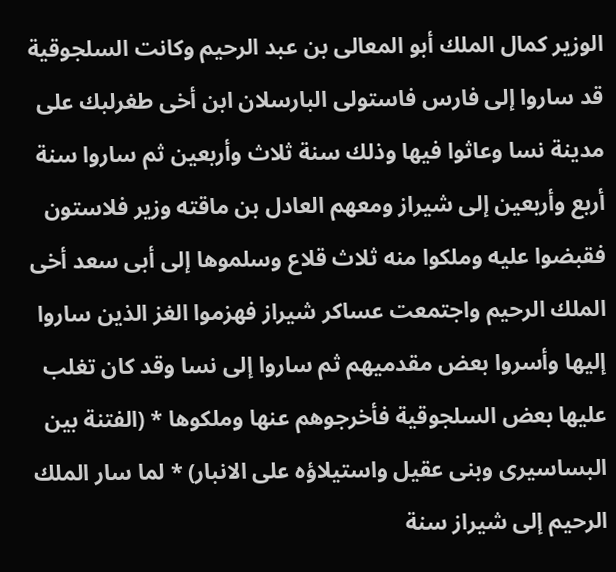الوزير كمال الملك أبو المعالى بن عبد الرحيم وكانت السلجوقية قد ساروا إلى فارس فاستولى البارسلان ابن أخى طغرلبك على مدينة نسا وعاثوا فيها وذلك سنة ثلاث وأربعين ثم ساروا سنة أربع وأربعين إلى شيراز ومعهم العادل بن ماقته وزير فلاستون فقبضوا عليه وملكوا منه ثلاث قلاع وسلموها إلى أبى سعد أخى الملك الرحيم واجتمعت عساكر شيراز فهزموا الغز الذين ساروا إليها وأسروا بعض مقدميهم ثم ساروا إلى نسا وقد كان تغلب عليها بعض السلجوقية فأخرجوهم عنها وملكوها * (الفتنة بين البساسيرى وبنى عقيل واستيلاؤه على الانبار) * لما سار الملك الرحيم إلى شيراز سنة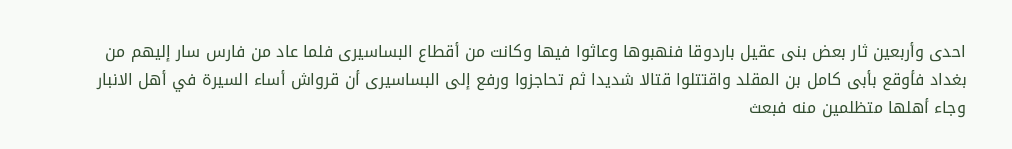احدى وأربعين ثار بعض بنى عقيل باردوقا فنهبوها وعاثوا فيها وكانت من أقطاع البساسيرى فلما عاد من فارس سار إليهم من بغداد فأوقع بأبى كامل بن المقلد واقتتلوا قتالا شديدا ثم تحاجزوا ورفع إلى البساسيرى أن قرواش أساء السيرة في أهل الانبار وجاء أهلها متظلمين منه فبعث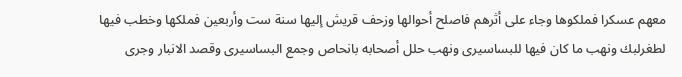معهم عسكرا فملكوها وجاء على أثرهم فاصلح أحوالها وزحف قريش إليها سنة ست وأربعين فملكها وخطب فيها لطغرلبك ونهب ما كان فيها للبساسيرى ونهب حلل أصحابه بانحاص وجمع البساسيرى وقصد الانبار وجرى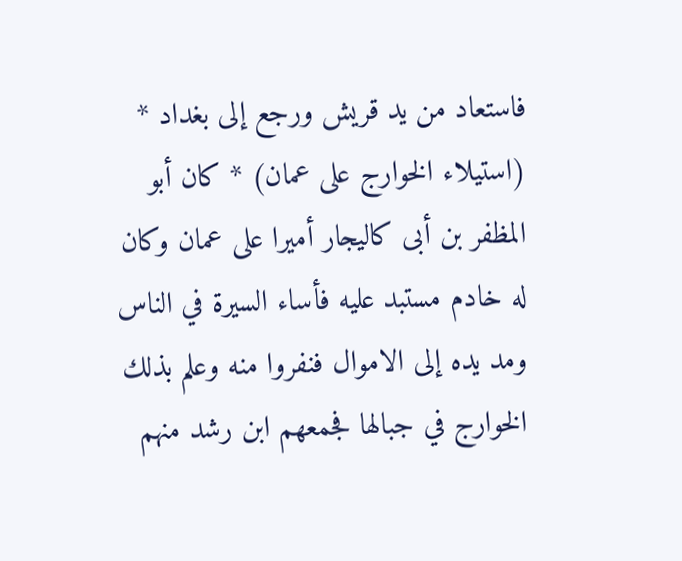فاستعاد من يد قريش ورجع إلى بغداد * (استيلاء الخوارج على عمان) * كان أبو المظفر بن أبى كاليجار أميرا على عمان وكان له خادم مستبد عليه فأساء السيرة في الناس ومد يده إلى الاموال فنفروا منه وعلم بذلك الخوارج في جبالها فجمعهم ابن رشد منهم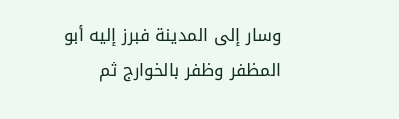وسار إلى المدينة فبرز إليه أبو المظفر وظفر بالخوارج ثم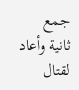جمع ثانية وأعاد لقتال